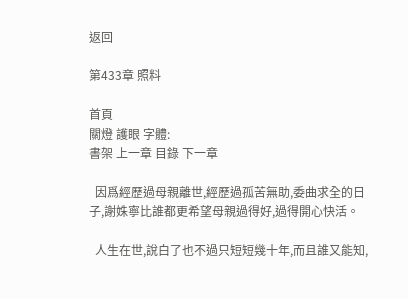返回

第433章 照料

首頁
關燈 護眼 字體:
書架 上一章 目錄 下一章

  因爲經歷過母親離世,經歷過孤苦無助,委曲求全的日子,謝姝寧比誰都更希望母親過得好,過得開心快活。

  人生在世,說白了也不過只短短幾十年,而且誰又能知,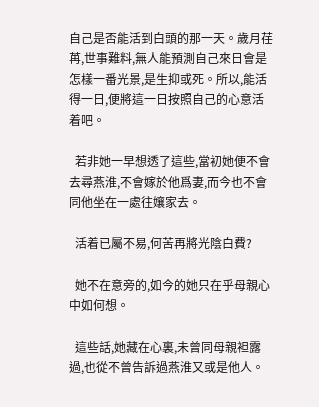自己是否能活到白頭的那一天。歲月荏苒,世事難料,無人能預測自己來日會是怎樣一番光景,是生抑或死。所以,能活得一日,便將這一日按照自己的心意活着吧。

  若非她一早想透了這些,當初她便不會去尋燕淮,不會嫁於他爲妻,而今也不會同他坐在一處往孃家去。

  活着已屬不易,何苦再將光陰白費?

  她不在意旁的,如今的她只在乎母親心中如何想。

  這些話,她藏在心裏,未曾同母親袒露過,也從不曾告訴過燕淮又或是他人。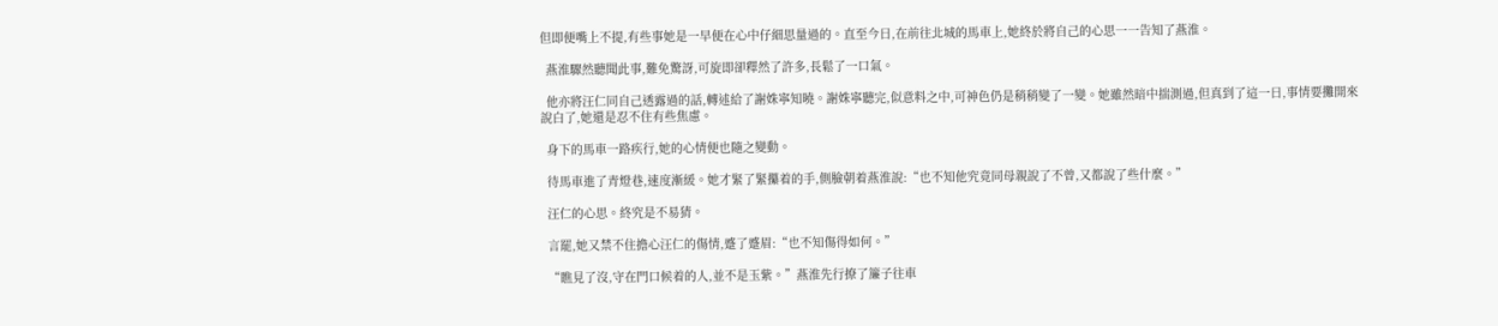但即便嘴上不提,有些事她是一早便在心中仔細思量過的。直至今日,在前往北城的馬車上,她終於將自己的心思一一告知了燕淮。

  燕淮驟然聽聞此事,難免驚訝,可旋即卻釋然了許多,長鬆了一口氣。

  他亦將汪仁同自己透露過的話,轉述給了謝姝寧知曉。謝姝寧聽完,似意料之中,可神色仍是稍稍變了一變。她雖然暗中揣測過,但真到了這一日,事情要攤開來說白了,她還是忍不住有些焦慮。

  身下的馬車一路疾行,她的心情便也隨之變動。

  待馬車進了青燈巷,速度漸緩。她才緊了緊攥着的手,側臉朝着燕淮說:“也不知他究竟同母親說了不曾,又都說了些什麼。”

  汪仁的心思。終究是不易猜。

  言罷,她又禁不住擔心汪仁的傷情,蹙了蹙眉:“也不知傷得如何。”

  “瞧見了沒,守在門口候着的人,並不是玉紫。”燕淮先行撩了簾子往車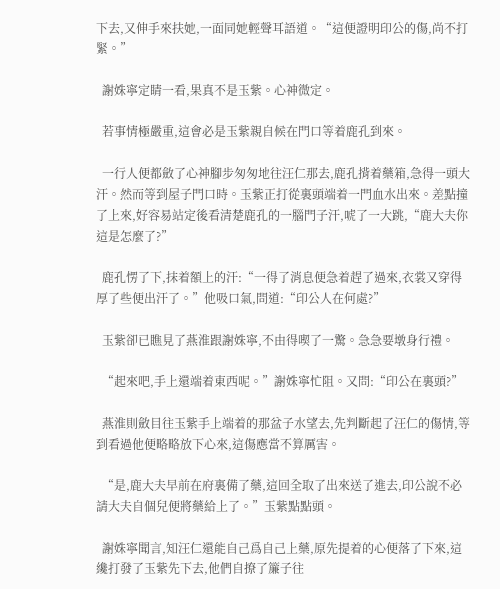下去,又伸手來扶她,一面同她輕聲耳語道。“這便證明印公的傷,尚不打緊。”

  謝姝寧定睛一看,果真不是玉紫。心神微定。

  若事情極嚴重,這會必是玉紫親自候在門口等着鹿孔到來。

  一行人便都斂了心神腳步匆匆地往汪仁那去,鹿孔揹着藥箱,急得一頭大汗。然而等到屋子門口時。玉紫正打從裏頭端着一門血水出來。差點撞了上來,好容易站定後看清楚鹿孔的一腦門子汗,唬了一大跳,“鹿大夫你這是怎麼了?”

  鹿孔愣了下,抹着額上的汗:“一得了消息便急着趕了過來,衣裳又穿得厚了些便出汗了。”他吸口氣,問道:“印公人在何處?”

  玉紫卻已瞧見了燕淮跟謝姝寧,不由得喫了一驚。急急要墩身行禮。

  “起來吧,手上還端着東西呢。”謝姝寧忙阻。又問:“印公在裏頭?”

  燕淮則斂目往玉紫手上端着的那盆子水望去,先判斷起了汪仁的傷情,等到看過他便略略放下心來,這傷應當不算厲害。

  “是,鹿大夫早前在府裏備了藥,這回全取了出來送了進去,印公說不必請大夫自個兒便將藥給上了。”玉紫點點頭。

  謝姝寧聞言,知汪仁還能自己爲自己上藥,原先提着的心便落了下來,這纔打發了玉紫先下去,他們自撩了簾子往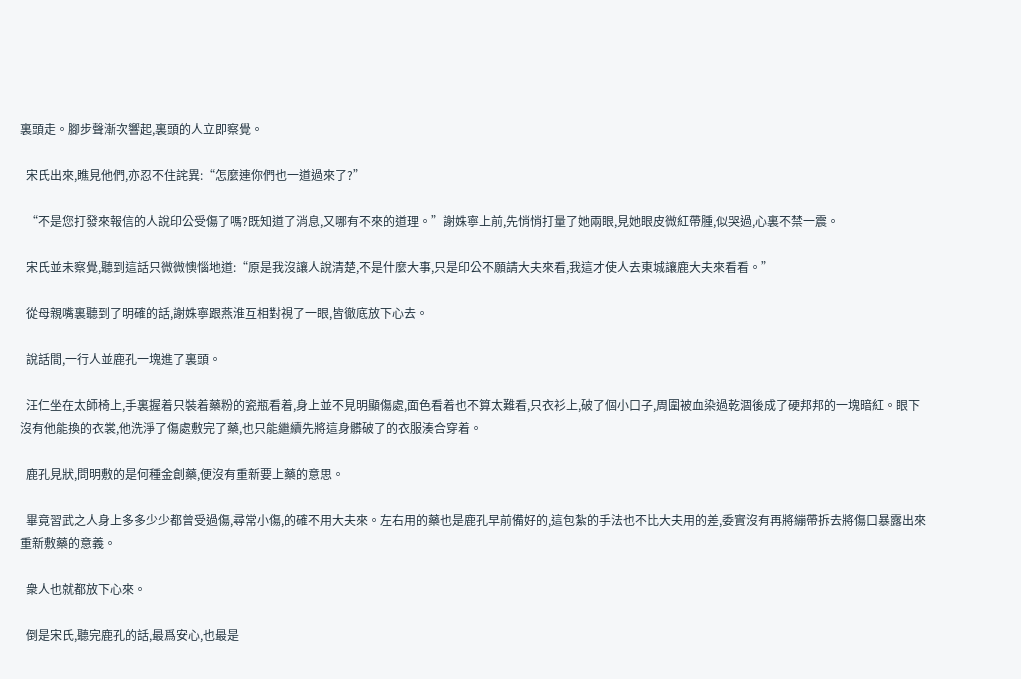裏頭走。腳步聲漸次響起,裏頭的人立即察覺。

  宋氏出來,瞧見他們,亦忍不住詫異:“怎麼連你們也一道過來了?”

  “不是您打發來報信的人說印公受傷了嗎?既知道了消息,又哪有不來的道理。”謝姝寧上前,先悄悄打量了她兩眼,見她眼皮微紅帶腫,似哭過,心裏不禁一震。

  宋氏並未察覺,聽到這話只微微懊惱地道:“原是我沒讓人說清楚,不是什麼大事,只是印公不願請大夫來看,我這才使人去東城讓鹿大夫來看看。”

  從母親嘴裏聽到了明確的話,謝姝寧跟燕淮互相對視了一眼,皆徹底放下心去。

  說話間,一行人並鹿孔一塊進了裏頭。

  汪仁坐在太師椅上,手裏握着只裝着藥粉的瓷瓶看着,身上並不見明顯傷處,面色看着也不算太難看,只衣衫上,破了個小口子,周圍被血染過乾涸後成了硬邦邦的一塊暗紅。眼下沒有他能換的衣裳,他洗淨了傷處敷完了藥,也只能繼續先將這身髒破了的衣服湊合穿着。

  鹿孔見狀,問明敷的是何種金創藥,便沒有重新要上藥的意思。

  畢竟習武之人身上多多少少都曾受過傷,尋常小傷,的確不用大夫來。左右用的藥也是鹿孔早前備好的,這包紮的手法也不比大夫用的差,委實沒有再將繃帶拆去將傷口暴露出來重新敷藥的意義。

  衆人也就都放下心來。

  倒是宋氏,聽完鹿孔的話,最爲安心,也最是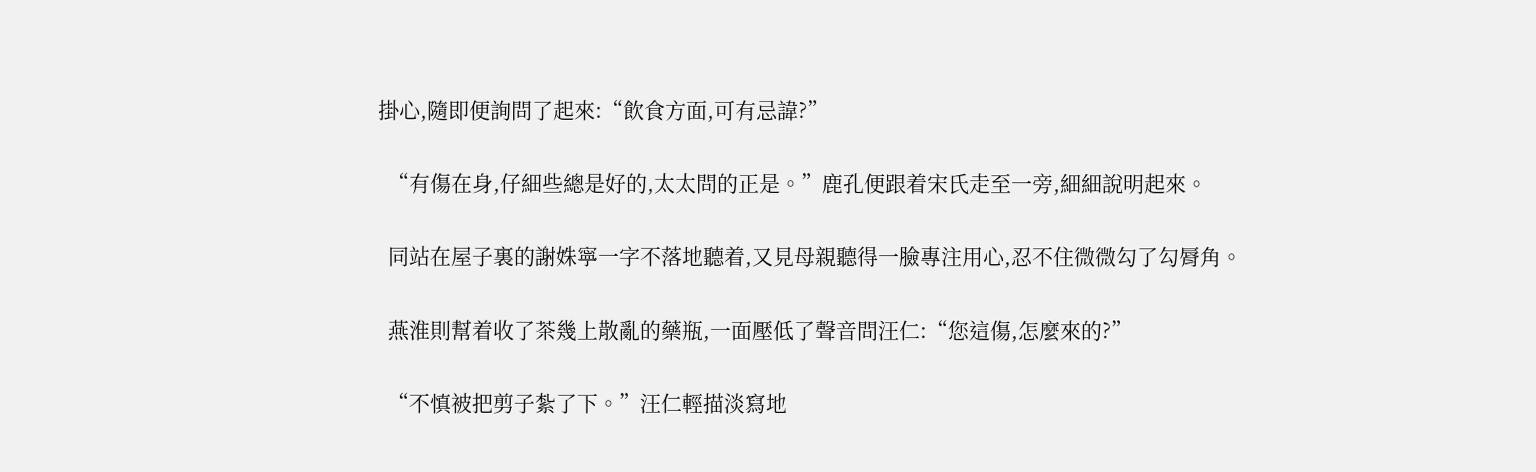掛心,隨即便詢問了起來:“飲食方面,可有忌諱?”

  “有傷在身,仔細些總是好的,太太問的正是。”鹿孔便跟着宋氏走至一旁,細細說明起來。

  同站在屋子裏的謝姝寧一字不落地聽着,又見母親聽得一臉專注用心,忍不住微微勾了勾脣角。

  燕淮則幫着收了茶幾上散亂的藥瓶,一面壓低了聲音問汪仁:“您這傷,怎麼來的?”

  “不慎被把剪子紮了下。”汪仁輕描淡寫地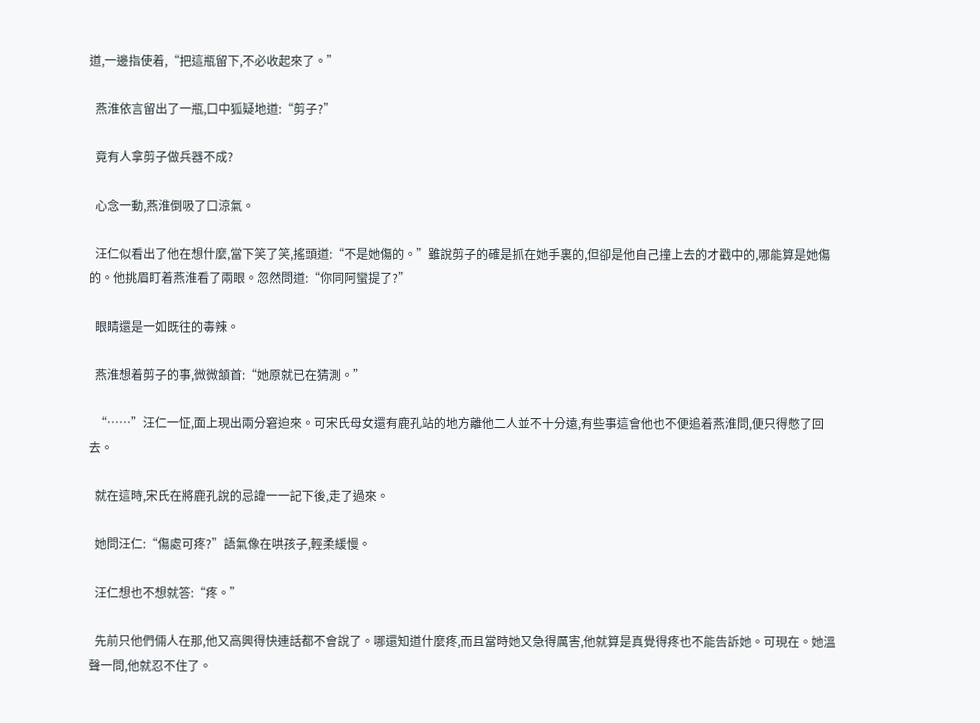道,一邊指使着,“把這瓶留下,不必收起來了。”

  燕淮依言留出了一瓶,口中狐疑地道:“剪子?”

  竟有人拿剪子做兵器不成?

  心念一動,燕淮倒吸了口涼氣。

  汪仁似看出了他在想什麼,當下笑了笑,搖頭道:“不是她傷的。”雖說剪子的確是抓在她手裏的,但卻是他自己撞上去的才戳中的,哪能算是她傷的。他挑眉盯着燕淮看了兩眼。忽然問道:“你同阿蠻提了?”

  眼睛還是一如既往的毒辣。

  燕淮想着剪子的事,微微頷首:“她原就已在猜測。”

  “……”汪仁一怔,面上現出兩分窘迫來。可宋氏母女還有鹿孔站的地方離他二人並不十分遠,有些事這會他也不便追着燕淮問,便只得憋了回去。

  就在這時,宋氏在將鹿孔說的忌諱一一記下後,走了過來。

  她問汪仁:“傷處可疼?”語氣像在哄孩子,輕柔緩慢。

  汪仁想也不想就答:“疼。”

  先前只他們倆人在那,他又高興得快連話都不會說了。哪還知道什麼疼,而且當時她又急得厲害,他就算是真覺得疼也不能告訴她。可現在。她溫聲一問,他就忍不住了。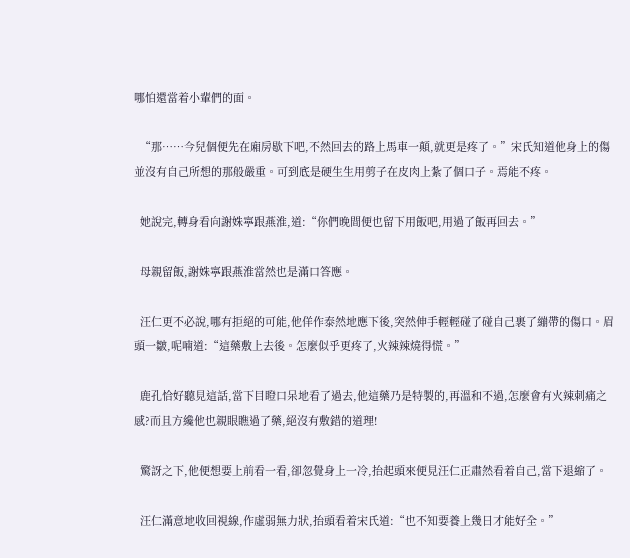哪怕還當着小輩們的面。

  “那……今兒個便先在廂房歇下吧,不然回去的路上馬車一顛,就更是疼了。”宋氏知道他身上的傷並沒有自己所想的那般嚴重。可到底是硬生生用剪子在皮肉上紮了個口子。焉能不疼。

  她說完,轉身看向謝姝寧跟燕淮,道:“你們晚間便也留下用飯吧,用過了飯再回去。”

  母親留飯,謝姝寧跟燕淮當然也是滿口答應。

  汪仁更不必說,哪有拒絕的可能,他佯作泰然地應下後,突然伸手輕輕碰了碰自己裹了繃帶的傷口。眉頭一皺,呢喃道:“這藥敷上去後。怎麼似乎更疼了,火辣辣燒得慌。”

  鹿孔恰好聽見這話,當下目瞪口呆地看了過去,他這藥乃是特製的,再溫和不過,怎麼會有火辣刺痛之感?而且方纔他也親眼瞧過了藥,絕沒有敷錯的道理!

  驚訝之下,他便想要上前看一看,卻忽覺身上一冷,抬起頭來便見汪仁正肅然看着自己,當下退縮了。

  汪仁滿意地收回視線,作虛弱無力狀,抬頭看着宋氏道:“也不知要養上幾日才能好全。”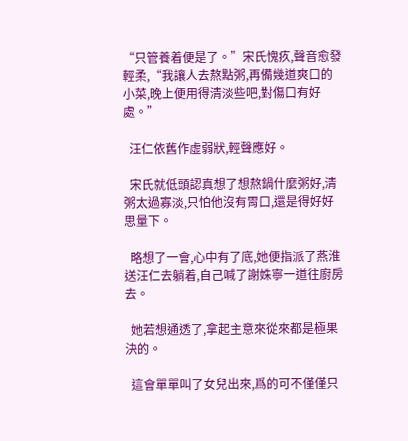“只管養着便是了。”宋氏愧疚,聲音愈發輕柔,“我讓人去熬點粥,再備幾道爽口的小菜,晚上便用得清淡些吧,對傷口有好處。”

  汪仁依舊作虛弱狀,輕聲應好。

  宋氏就低頭認真想了想熬鍋什麼粥好,清粥太過寡淡,只怕他沒有胃口,還是得好好思量下。

  略想了一會,心中有了底,她便指派了燕淮送汪仁去躺着,自己喊了謝姝寧一道往廚房去。

  她若想通透了,拿起主意來從來都是極果決的。

  這會單單叫了女兒出來,爲的可不僅僅只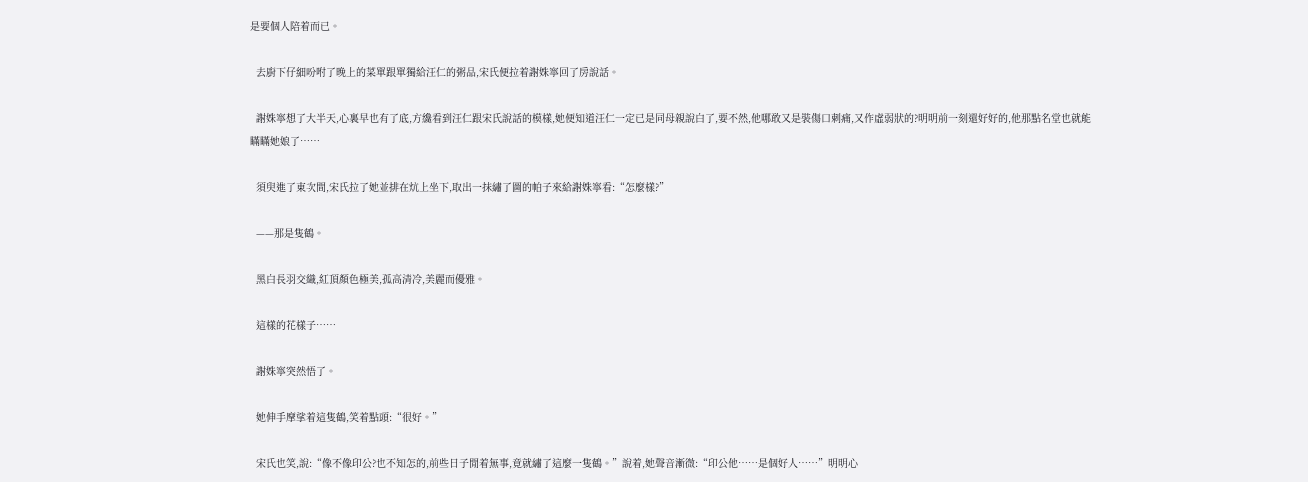是要個人陪着而已。

  去廚下仔細吩咐了晚上的菜單跟單獨給汪仁的粥品,宋氏便拉着謝姝寧回了房說話。

  謝姝寧想了大半天,心裏早也有了底,方纔看到汪仁跟宋氏說話的模樣,她便知道汪仁一定已是同母親說白了,要不然,他哪敢又是裝傷口刺痛,又作虛弱狀的?明明前一刻還好好的,他那點名堂也就能瞞瞞她娘了……

  須臾進了東次間,宋氏拉了她並排在炕上坐下,取出一抹繡了圖的帕子來給謝姝寧看:“怎麼樣?”

  ——那是隻鶴。

  黑白長羽交織,紅頂顏色極美,孤高清冷,美麗而優雅。

  這樣的花樣子……

  謝姝寧突然悟了。

  她伸手摩挲着這隻鶴,笑着點頭:“很好。”

  宋氏也笑,說:“像不像印公?也不知怎的,前些日子閒着無事,竟就繡了這麼一隻鶴。”說着,她聲音漸微:“印公他……是個好人……”明明心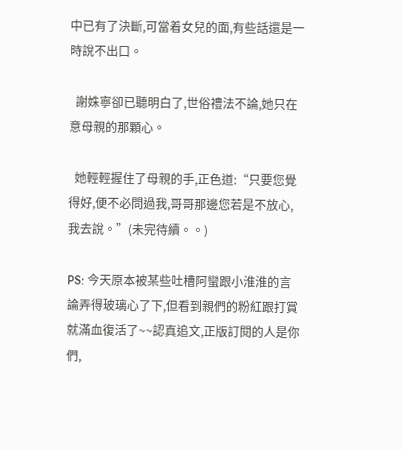中已有了決斷,可當着女兒的面,有些話還是一時說不出口。

  謝姝寧卻已聽明白了,世俗禮法不論,她只在意母親的那顆心。

  她輕輕握住了母親的手,正色道:“只要您覺得好,便不必問過我,哥哥那邊您若是不放心,我去說。”(未完待續。。)

PS: 今天原本被某些吐槽阿蠻跟小淮淮的言論弄得玻璃心了下,但看到親們的粉紅跟打賞就滿血復活了~~認真追文,正版訂閱的人是你們,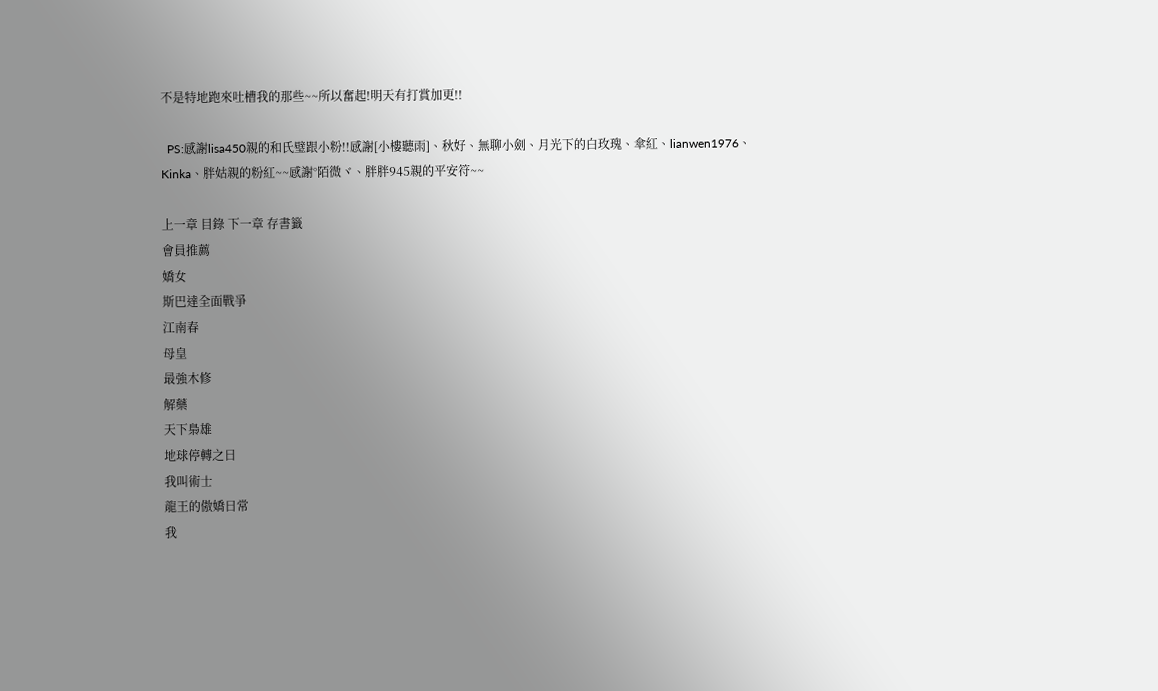不是特地跑來吐槽我的那些~~所以奮起!明天有打賞加更!!

  PS:感謝lisa450親的和氏璧跟小粉!!感謝[小樓聽雨]、秋好、無聊小劍、月光下的白玫瑰、傘紅、lianwen1976、Kinka、胖姑親的粉紅~~感謝°陌微ヾ、胖胖945親的平安符~~

上一章 目錄 下一章 存書籤
會員推薦
嬌女
斯巴達全面戰爭
江南春
母皇
最強木修
解藥
天下梟雄
地球停轉之日
我叫術士
龍王的傲嬌日常
我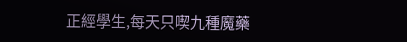正經學生,每天只喫九種魔藥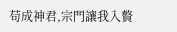苟成神君,宗門讓我入贅